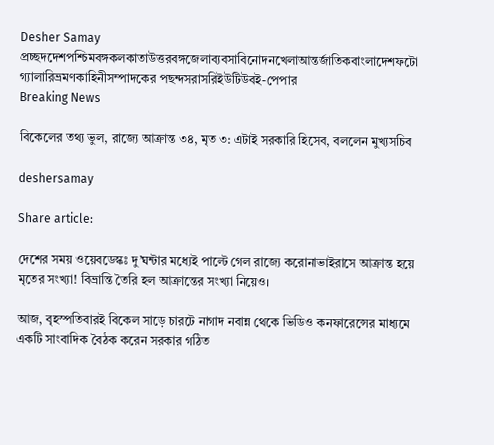Desher Samay
প্রচ্ছদদেশপশ্চিমবঙ্গকলকাতাউত্তরবঙ্গজেলাব্যবসাবিনোদনখেলাআন্তর্জাতিকবাংলাদেশফটো গ্যালারিভ্রমণকাহিনীসম্পাদকের পছন্দসরাসরিইউটিউবই-পেপার
Breaking News

বিকেলের তথ্য ভুল, রাজ্যে আক্রান্ত ৩৪, মৃত ৩: এটাই সরকারি হিসেব, বললেন মুখ্যসচিব

deshersamay

Share article:

দেশের সময় ওয়েবডেস্কঃ দু’ঘন্টার মধ‍্যেই পাল্টে গেল রাজ্যে করোনাভাইরাসে আক্রান্ত হয়ে মৃতের সংখ্যা! বিভ্রান্তি তৈরি হল আক্রান্তের সংখ্যা নিয়েও।

আজ, বৃহস্পতিবারই বিকেল সাড়ে চারটে নাগাদ নবান্ন থেকে ভিডিও কনফারেন্সের মাধ্যমে একটি সাংবাদিক বৈঠক করেন সরকার গঠিত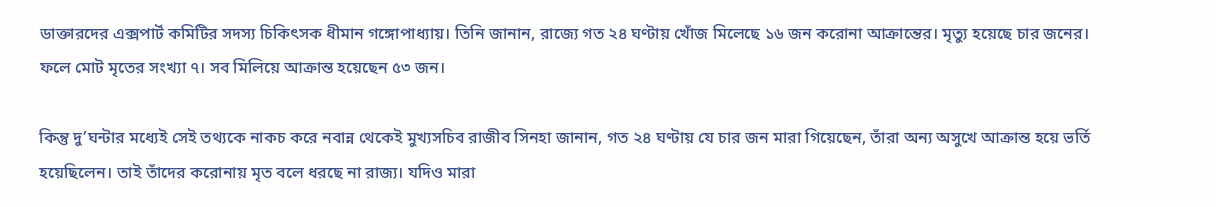ডাক্তারদের এক্সপার্ট কমিটির সদস‍্য চিকিৎসক ধীমান গঙ্গোপাধ্যায়। তিনি জানান, রাজ‍্যে গত ২৪ ঘণ্টায় খোঁজ মিলেছে ১৬ জন করোনা আক্রান্তের। মৃত‍্যু হয়েছে চার জনের। ফলে মোট মৃতের সংখ্যা ৭। সব মিলিয়ে আক্রান্ত হয়েছেন ৫৩ জন।

কিন্তু দু’ঘন্টার মধ‍্যেই সেই তথ‍্যকে নাকচ করে নবান্ন থেকেই মুখ‍্যসচিব রাজীব সিনহা জানান, গত ২৪ ঘণ্টায় যে চার জন মারা গিয়েছেন, তাঁরা অন‍্য অসুখে আক্রান্ত হয়ে ভর্তি হয়েছিলেন। তাই তাঁদের করোনায় মৃত বলে ধরছে না রাজ‍্য। যদিও মারা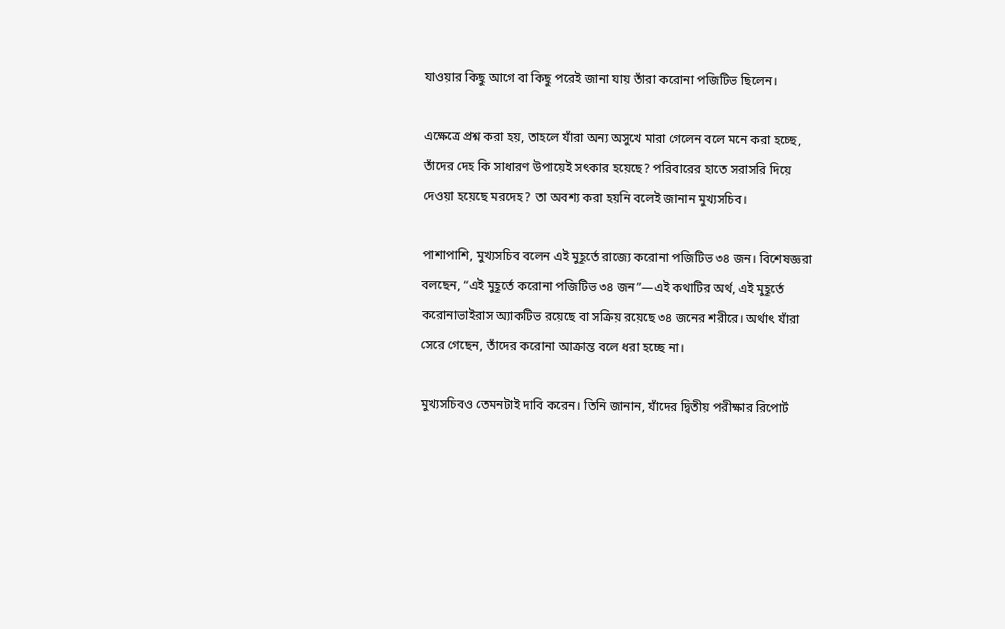যাওয়ার কিছু আগে বা কিছু পরেই জানা যায় তাঁরা করোনা পজিটিভ ছিলেন।

এক্ষেত্রে প্রশ্ন করা হয়, তাহলে যাঁরা অন্য অসুখে মারা গেলেন বলে মনে করা হচ্ছে, তাঁদের দেহ কি সাধারণ উপায়েই সৎকার হয়েছে? পরিবারের হাতে সরাসরি দিয়ে দেওয়া হয়েছে মরদেহ? তা অবশ্য করা হয়নি বলেই জানান মুখ্যসচিব।

পাশাপাশি, মুখ্যসচিব বলেন এই মুহূর্তে রাজ্যে করোনা পজিটিভ ৩৪ জন। বিশেষজ্ঞরা বলছেন, “এই মুহূর্তে করোনা পজিটিভ ৩৪ জন”—এই কথাটির অর্থ, এই মুহূর্তে করোনাভাইরাস অ্যাকটিভ রয়েছে বা সক্রিয় রয়েছে ৩৪ জনের শরীরে। অর্থাৎ যাঁরা সেরে গেছেন, তাঁদের করোনা আক্রান্ত বলে ধরা হচ্ছে না।

মুখ্যসচিবও তেমনটাই দাবি করেন। তিনি জানান, যাঁদের দ্বিতীয় পরীক্ষার রিপোর্ট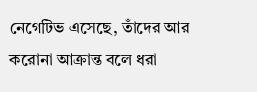নেগেটিভ এসেছে, তাঁদের আর করোনা আক্রান্ত বলে ধরা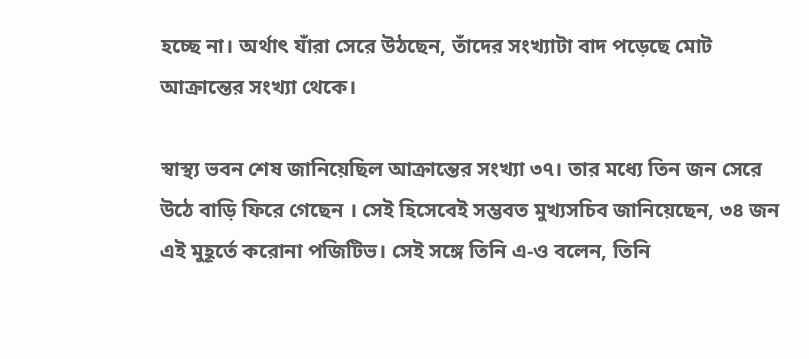হচ্ছে না। অর্থাৎ যাঁরা সেরে উঠছেন, তাঁদের সংখ্যাটা বাদ পড়েছে মোট আক্রান্তের সংখ্যা থেকে।

স্বাস্থ্য ভবন শেষ জানিয়েছিল আক্রান্তের সংখ্যা ৩৭। তার মধ্যে তিন জন সেরে উঠে বাড়ি ফিরে গেছেন । সেই হিসেবেই সম্ভবত মুখ্যসচিব জানিয়েছেন, ৩৪ জন এই মুহূর্তে করোনা পজিটিভ। সেই সঙ্গে তিনি এ-ও বলেন, তিনি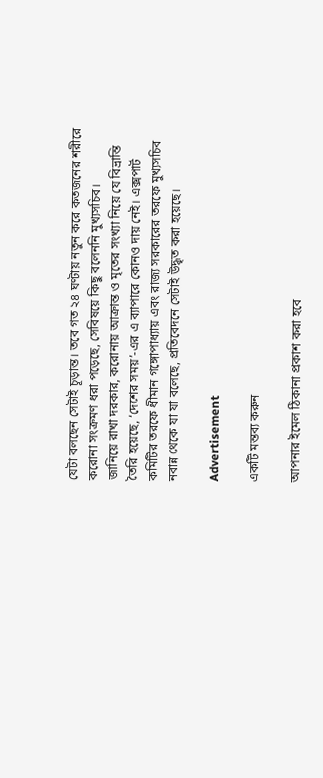যেটা বলছেন সেটাই চূড়ান্ত। তবে গত ২৪ ঘণ্টায় নতুন করে কতজনের শরীরে করোনা সংক্রমণ ধরা পড়েছে, সেবিষয়ে কিছু বলেননি মুখ্যসচিব।
জানিয়ে রাখা দরকার, করোনায় আক্রান্ত ও মৃতের সংখ্যা নিয়ে যে বিভ্রান্তি তৈরি হয়েছে, ‘দেশের সময়’-এর এ ব্যাপারে কোনও দায় নেই। এক্সপার্ট কমিটির তরফে ধীমান গঙ্গোপাধ্যায় এবং রাজ্য সরকারের তরফে মুখ্যসচিব নবান্ন থেকে যা যা বলেছে, প্রতিবেদনে সেটাই উদ্ধৃত করা হয়েছে।

Advertisement

একটি মন্তব্য করুন

আপনার ইমেল ঠিকানা প্রকাশ করা হবে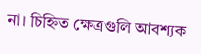না। চিহ্নিত ক্ষেত্রগুলি আবশ্যক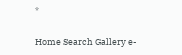*

Home Search Gallery e-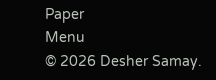Paper
Menu
© 2026 Desher Samay.